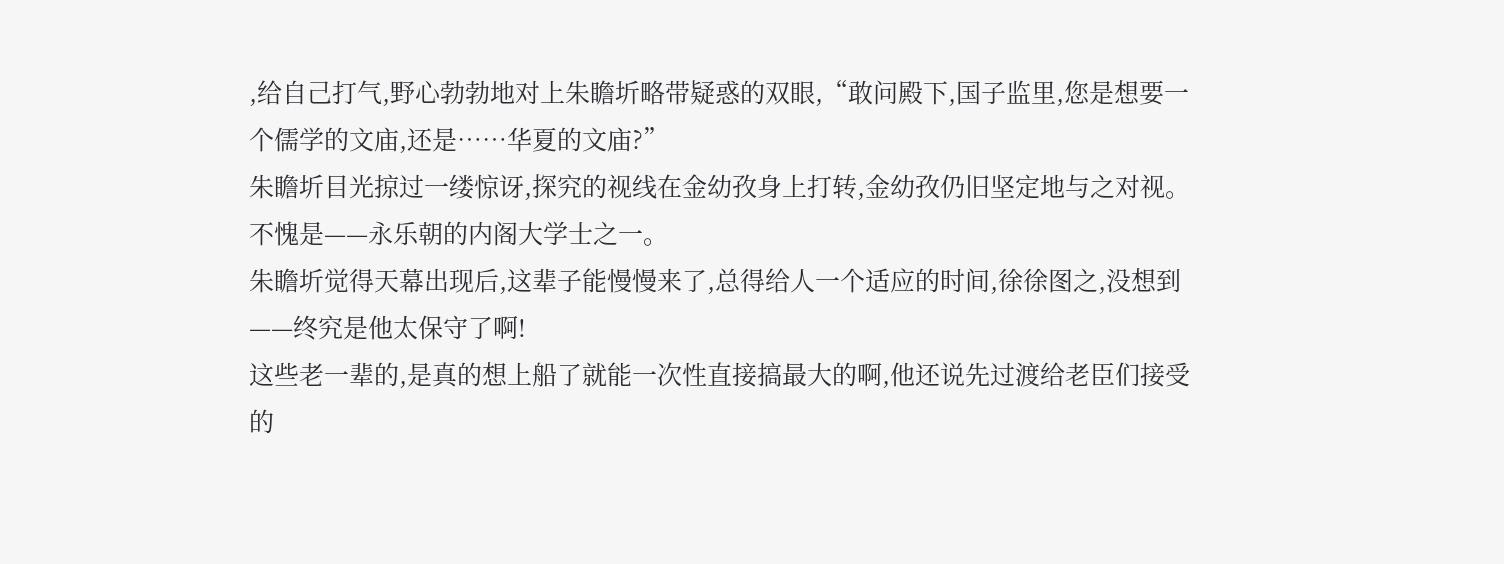,给自己打气,野心勃勃地对上朱瞻圻略带疑惑的双眼,“敢问殿下,国子监里,您是想要一个儒学的文庙,还是……华夏的文庙?”
朱瞻圻目光掠过一缕惊讶,探究的视线在金幼孜身上打转,金幼孜仍旧坚定地与之对视。
不愧是——永乐朝的内阁大学士之一。
朱瞻圻觉得天幕出现后,这辈子能慢慢来了,总得给人一个适应的时间,徐徐图之,没想到——终究是他太保守了啊!
这些老一辈的,是真的想上船了就能一次性直接搞最大的啊,他还说先过渡给老臣们接受的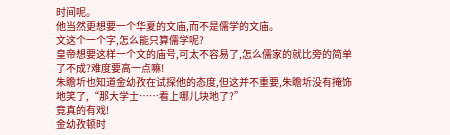时间呢。
他当然更想要一个华夏的文庙,而不是儒学的文庙。
文这个一个字,怎么能只算儒学呢?
皇帝想要这样一个文的庙号,可太不容易了,怎么儒家的就比旁的简单了不成?难度要高一点嘛!
朱瞻圻也知道金幼孜在试探他的态度,但这并不重要,朱瞻圻没有掩饰地笑了,“那大学士……看上哪儿块地了?”
竟真的有戏!
金幼孜顿时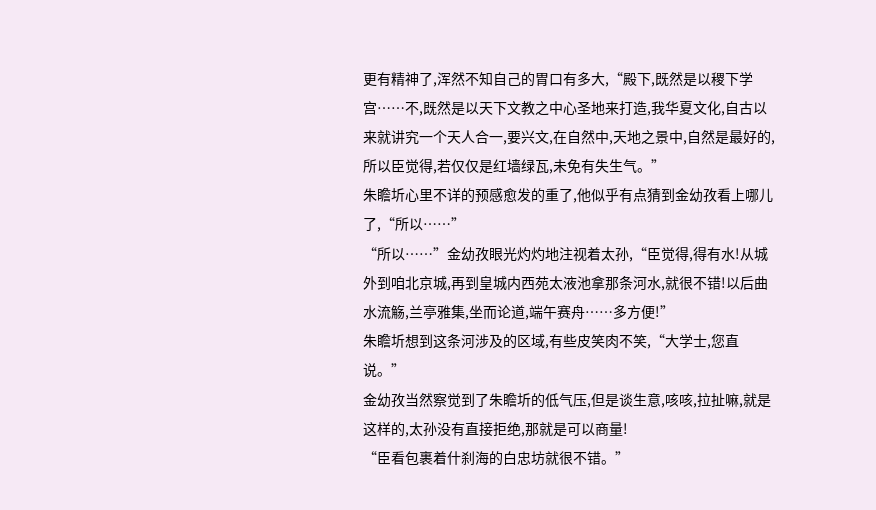更有精神了,浑然不知自己的胃口有多大,“殿下,既然是以稷下学宫……不,既然是以天下文教之中心圣地来打造,我华夏文化,自古以来就讲究一个天人合一,要兴文,在自然中,天地之景中,自然是最好的,所以臣觉得,若仅仅是红墙绿瓦,未免有失生气。”
朱瞻圻心里不详的预感愈发的重了,他似乎有点猜到金幼孜看上哪儿了,“所以……”
“所以……”金幼孜眼光灼灼地注视着太孙,“臣觉得,得有水!从城外到咱北京城,再到皇城内西苑太液池拿那条河水,就很不错!以后曲水流觞,兰亭雅集,坐而论道,端午赛舟……多方便!”
朱瞻圻想到这条河涉及的区域,有些皮笑肉不笑,“大学士,您直说。”
金幼孜当然察觉到了朱瞻圻的低气压,但是谈生意,咳咳,拉扯嘛,就是这样的,太孙没有直接拒绝,那就是可以商量!
“臣看包裹着什刹海的白忠坊就很不错。”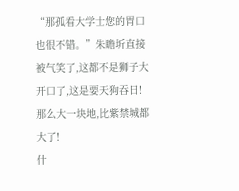“那孤看大学士您的胃口也很不错。”朱瞻圻直接被气笑了,这都不是狮子大开口了,这是要天狗吞日!
那么大一块地,比紫禁城都大了!
什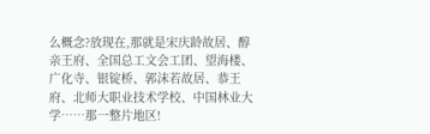么概念?放现在,那就是宋庆龄故居、醇亲王府、全国总工文会工团、望海楼、广化寺、银锭桥、郭沫若故居、恭王府、北师大职业技术学校、中国林业大学……那一整片地区!